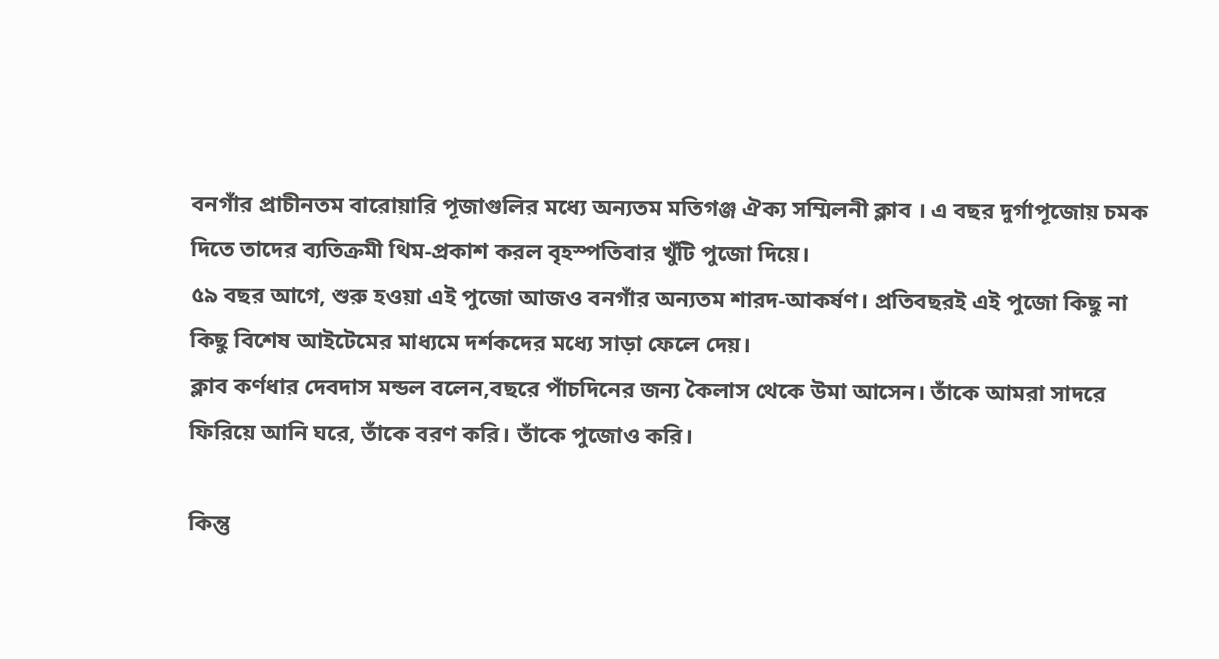বনগাঁর প্রাচীনতম বারোয়ারি পূজাগুলির মধ্যে অন্যতম মতিগঞ্জ ঐক্য সম্মিলনী ক্লাব । এ বছর দুর্গাপূজোয় চমক দিতে তাদের ব্যতিক্রমী থিম-প্রকাশ করল বৃহস্পতিবার খুঁটি পুজো দিয়ে।
৫৯ বছর আগে, শুরু হওয়া এই পুজো আজও বনগাঁর অন্যতম শারদ-আকর্ষণ। প্রতিবছরই এই পুজো কিছু না কিছু বিশেষ আইটেমের মাধ্যমে দর্শকদের মধ্যে সাড়া ফেলে দেয়।
ক্লাব কর্ণধার দেবদাস মন্ডল বলেন,বছরে পাঁচদিনের জন্য কৈলাস থেকে উমা আসেন। তাঁকে আমরা সাদরে ফিরিয়ে আনি ঘরে, তাঁকে বরণ করি। তাঁকে পুজোও করি।

কিন্তু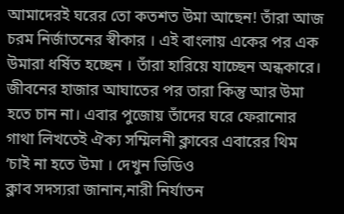আমাদেরই ঘরের তো কতশত উমা আছেন! তাঁরা আজ চরম নির্জাতনের স্বীকার । এই বাংলায় একের পর এক উমারা ধর্ষিত হচ্ছেন । তাঁরা হারিয়ে যাচ্ছেন অন্ধকারে। জীবনের হাজার আঘাতের পর তারা কিন্তু আর উমা হতে চান না। এবার পুজোয় তাঁদের ঘরে ফেরানোর গাথা লিখতেই ঐক্য সম্মিলনী ক্লাবের এবারের থিম ‘চাই না হতে উমা । দেখুন ভিডিও
ক্লাব সদস্যরা জানান,নারী নির্যাতন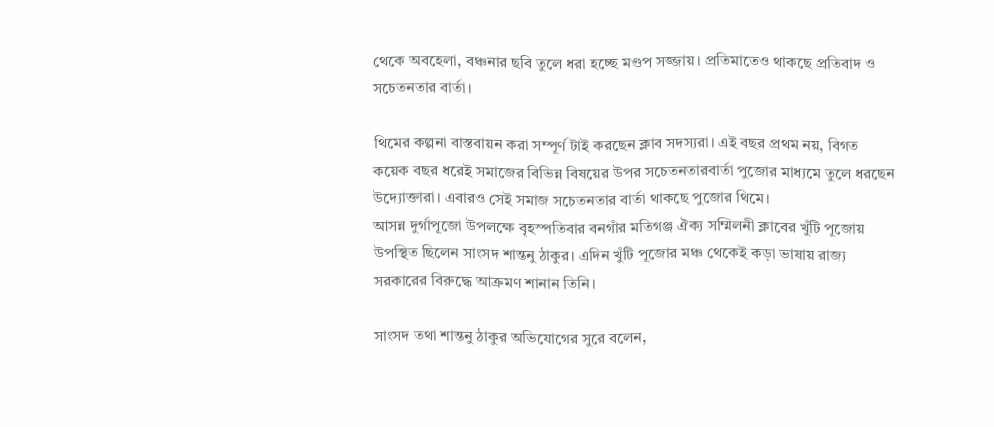থেকে অবহেলা, বঞ্চনার ছবি তুলে ধরা হচ্ছে মণ্ডপ সজ্জায়। প্রতিমাতেও থাকছে প্রতিবাদ ও সচেতনতার বার্তা।

থিমের কল্পনা বাস্তবায়ন করা সম্পূর্ণ টাই করছেন ক্লাব সদস্যরা। এই বছর প্রথম নয়, বিগত কয়েক বছর ধরেই সমাজের বিভিন্ন বিষয়ের উপর সচেতনতারবার্তা পুজোর মাধ্যমে তুলে ধরছেন উদ্যোক্তারা। এবারও সেই সমাজ সচেতনতার বার্তা থাকছে পুজোর থিমে।
আসন্ন দুর্গাপূজো উপলক্ষে বৃহস্পতিবার বনগাঁর মতিগঞ্জ ঐক্য সম্মিলনী ক্লাবের খুঁটি পূজোয় উপস্থিত ছিলেন সাংসদ শান্তনু ঠাকুর। এদিন খুঁটি পূজোর মঞ্চ থেকেই কড়া ভাষায় রাজ্য সরকারের বিরুদ্ধে আক্রমণ শানান তিনি।

সাংসদ তথা শান্তনু ঠাকুর অভিযোগের সুরে বলেন,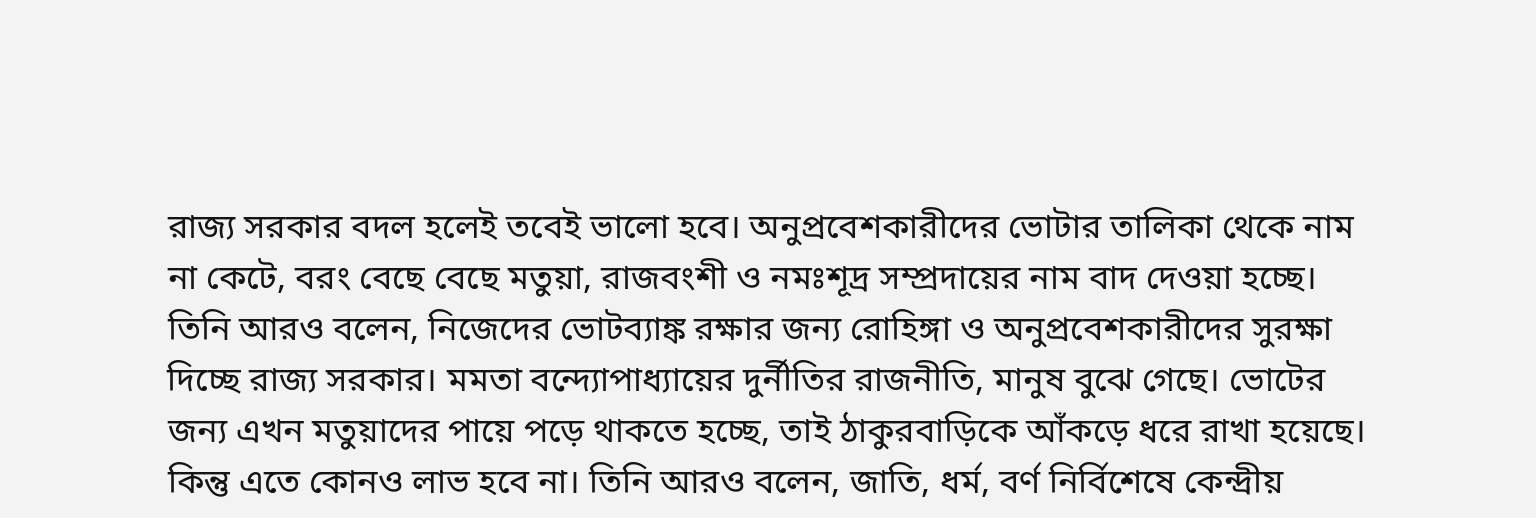রাজ্য সরকার বদল হলেই তবেই ভালো হবে। অনুপ্রবেশকারীদের ভোটার তালিকা থেকে নাম না কেটে, বরং বেছে বেছে মতুয়া, রাজবংশী ও নমঃশূদ্র সম্প্রদায়ের নাম বাদ দেওয়া হচ্ছে। তিনি আরও বলেন, নিজেদের ভোটব্যাঙ্ক রক্ষার জন্য রোহিঙ্গা ও অনুপ্রবেশকারীদের সুরক্ষা দিচ্ছে রাজ্য সরকার। মমতা বন্দ্যোপাধ্যায়ের দুর্নীতির রাজনীতি, মানুষ বুঝে গেছে। ভোটের জন্য এখন মতুয়াদের পায়ে পড়ে থাকতে হচ্ছে, তাই ঠাকুরবাড়িকে আঁকড়ে ধরে রাখা হয়েছে। কিন্তু এতে কোনও লাভ হবে না। তিনি আরও বলেন, জাতি, ধর্ম, বর্ণ নির্বিশেষে কেন্দ্রীয়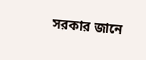সরকার জানে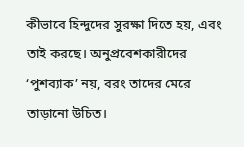কীভাবে হিন্দুদের সুরক্ষা দিতে হয়, এবং তাই করছে। অনুপ্রবেশকারীদের ‘পুশব্যাক’ নয়, বরং তাদের মেরে তাড়ানো উচিত।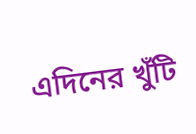এদিনের খুঁটি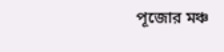পূজোর মঞ্চ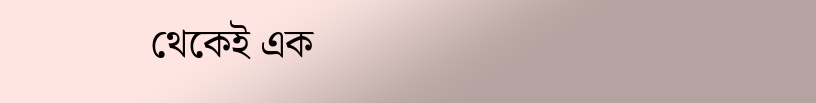থেকেই এক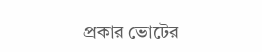প্রকার ভোটের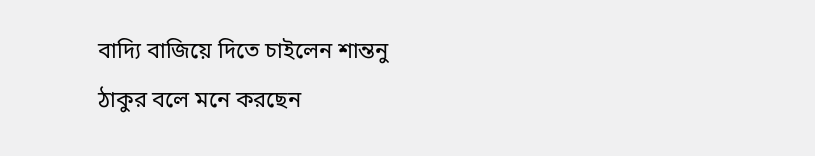বাদ্যি বাজিয়ে দিতে চাইলেন শান্তনু ঠাকুর বলে মনে করছেন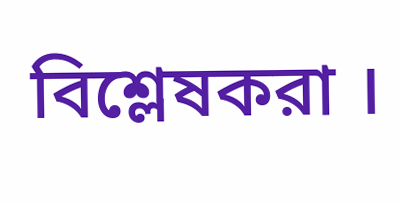বিশ্লেষকরা ।